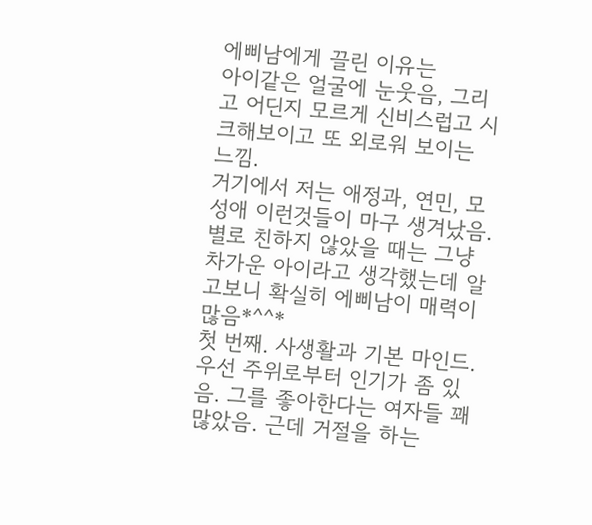에삐남에게 끌린 이유는
아이같은 얼굴에 눈웃음, 그리고 어딘지 모르게 신비스럽고 시크해보이고 또 외로워 보이는 느낌.
거기에서 저는 애정과, 연민, 모성애 이런것들이 마구 생겨났음. 별로 친하지 않았을 때는 그냥 차가운 아이라고 생각했는데 알고보니 확실히 에삐남이 매력이 많음*^^*
첫 번째. 사생활과 기본 마인드.
우선 주위로부터 인기가 좀 있음. 그를 좋아한다는 여자들 꽤 많았음. 근데 거절을 하는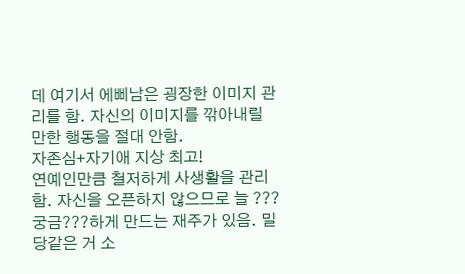데 여기서 에삐남은 굉장한 이미지 관리를 함. 자신의 이미지를 깎아내릴 만한 행동을 절대 안함.
자존심+자기애 지상 최고!
연예인만큼 철저하게 사생활을 관리함. 자신을 오픈하지 않으므로 늘 ???궁금???하게 만드는 재주가 있음. 밀당같은 거 소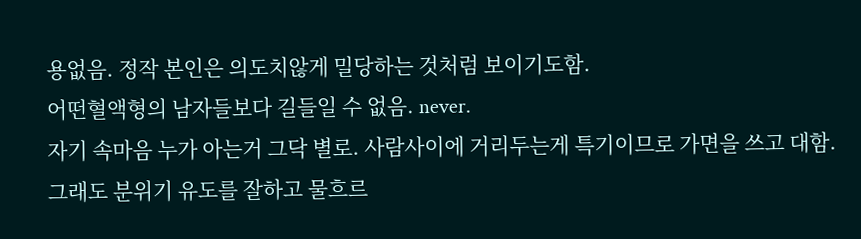용없음. 정작 본인은 의도치않게 밀당하는 것처럼 보이기도함.
어떤혈액형의 남자들보다 길들일 수 없음. never.
자기 속마음 누가 아는거 그닥 별로. 사람사이에 거리두는게 특기이므로 가면을 쓰고 대함.
그래도 분위기 유도를 잘하고 물흐르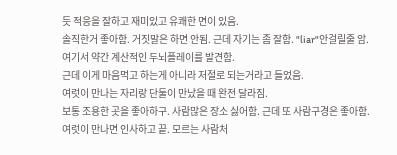듯 적응을 잘하고 재미있고 유쾌한 면이 있음.
솔직한거 좋아함. 거짓말은 하면 안됨. 근데 자기는 좀 잘함. "liar"안걸릴줄 암.
여기서 약간 계산적인 두뇌플레이를 발견함.
근데 이게 마음먹고 하는게 아니라 저절로 되는거라고 들었음.
여럿이 만나는 자리랑 단둘이 만났을 때 완전 달라짐.
보통 조용한 곳을 좋아하구. 사람많은 장소 싫어함. 근데 또 사람구경은 좋아함.
여럿이 만나면 인사하고 끝. 모르는 사람처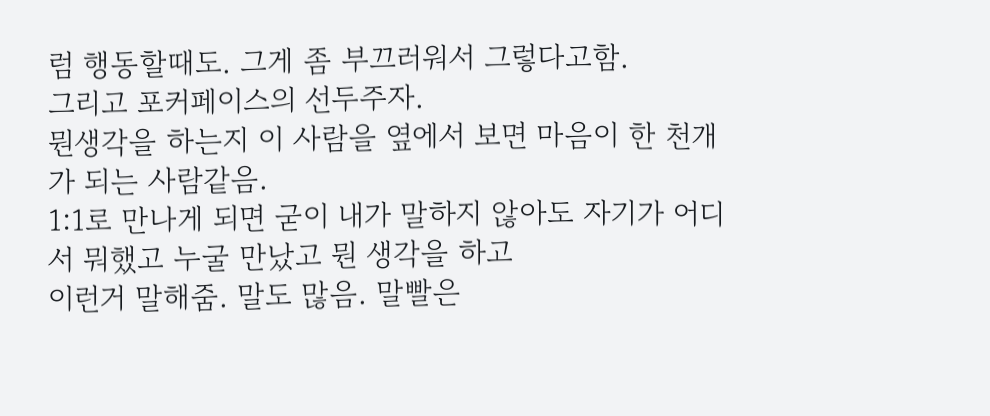럼 행동할때도. 그게 좀 부끄러워서 그렇다고함.
그리고 포커페이스의 선두주자.
뭔생각을 하는지 이 사람을 옆에서 보면 마음이 한 천개가 되는 사람같음.
1:1로 만나게 되면 굳이 내가 말하지 않아도 자기가 어디서 뭐했고 누굴 만났고 뭔 생각을 하고
이런거 말해줌. 말도 많음. 말빨은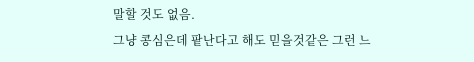말할 것도 없음.
그냥 콩심은데 팥난다고 해도 믿을것같은 그런 느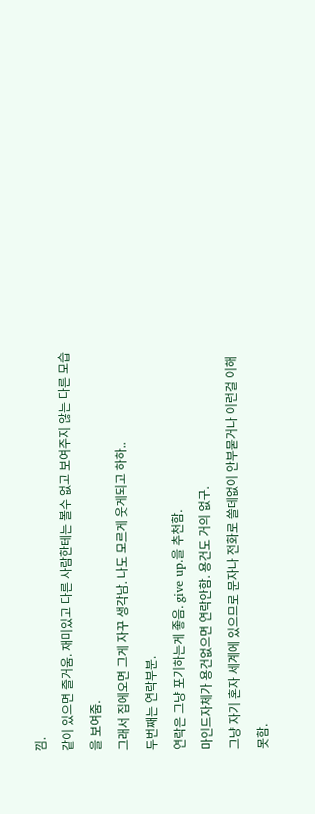낌.
같이 있으면 즐거움. 재미있고 다른 사람한테는 볼수 없고 보여주지 않는 다른 모습을 보여줌.
그래서 집에오면 그게 자꾸 생각남. 나도 모르게 웃게되고 하하..
두번째는 연락부분.
연락은 그냥 포기하는게 좋음. give up.을 추천함.
마인드자체가 용건없으면 연락안함. 용건도 거의 없구.
그냥 자기 혼자 세계에 있으므로 문자나 전화로 쓸데없이 안부묻거나 이런걸 이해못함.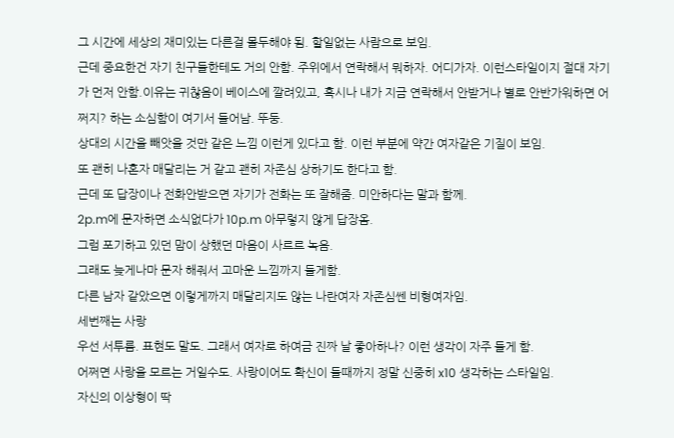그 시간에 세상의 재미있는 다른걸 몰두해야 됨. 할일없는 사람으로 보임.
근데 중요한건 자기 친구들한테도 거의 안함. 주위에서 연락해서 뭐하자. 어디가자. 이런스타일이지 절대 자기가 먼저 안함.이유는 귀찮음이 베이스에 깔려있고, 혹시나 내가 지금 연락해서 안받거나 별로 안반가워하면 어쩌지? 하는 소심함이 여기서 들어남. 뚜둥.
상대의 시간을 빼앗을 것만 같은 느낌 이런게 있다고 함. 이런 부분에 약간 여자같은 기질이 보임.
또 괜히 나혼자 매달리는 거 같고 괜히 자존심 상하기도 한다고 함.
근데 또 답장이나 전화안받으면 자기가 전화는 또 잘해줌. 미안하다는 말과 함께.
2p.m에 문자하면 소식없다가 10p.m 아무렇지 않게 답장옴.
그럼 포기하고 있던 맘이 상했던 마음이 사르르 녹음.
그래도 늦게나마 문자 해줘서 고마운 느낌까지 들게함.
다른 남자 같았으면 이렇게까지 매달리지도 않는 나란여자 자존심쎈 비형여자임.
세번째는 사랑
우선 서투름. 표현도 말도. 그래서 여자로 하여금 진짜 날 좋아하나? 이런 생각이 자주 들게 함.
어쩌면 사랑을 모르는 거일수도. 사랑이어도 확신이 들때까지 정말 신중히 x10 생각하는 스타일임.
자신의 이상형이 딱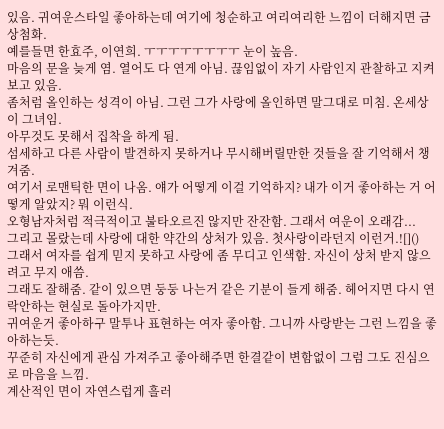있음. 귀여운스타일 좋아하는데 여기에 청순하고 여리여리한 느낌이 더해지면 금상첨화.
예를들면 한효주, 이연희. ㅜㅜㅜㅜㅜㅜㅜㅜ 눈이 높음.
마음의 문을 늦게 염. 열어도 다 연게 아님. 끊임없이 자기 사람인지 관찰하고 지켜보고 있음.
좀처럼 올인하는 성격이 아님. 그런 그가 사랑에 올인하면 말그대로 미침. 온세상이 그녀임.
아무것도 못해서 집착을 하게 됨.
섬세하고 다른 사람이 발견하지 못하거나 무시해버릴만한 것들을 잘 기억해서 챙겨줌.
여기서 로맨틱한 면이 나옴. 얘가 어떻게 이걸 기억하지? 내가 이거 좋아하는 거 어떻게 알았지? 뭐 이런식.
오형남자처럼 적극적이고 불타오르진 않지만 잔잔함. 그래서 여운이 오래감...
그리고 몰랐는데 사랑에 대한 약간의 상처가 있음. 첫사랑이라던지 이런거.![]()
그래서 여자를 쉽게 믿지 못하고 사랑에 좀 무디고 인색함. 자신이 상처 받지 않으려고 무지 애씀.
그래도 잘해줌. 같이 있으면 둥둥 나는거 같은 기분이 들게 해줌. 헤어지면 다시 연락안하는 현실로 돌아가지만.
귀여운거 좋아하구 말투나 표현하는 여자 좋아함. 그니까 사랑받는 그런 느낌을 좋아하는듯.
꾸준히 자신에게 관심 가져주고 좋아해주면 한결같이 변함없이 그럼 그도 진심으로 마음을 느낌.
계산적인 면이 자연스럽게 흘러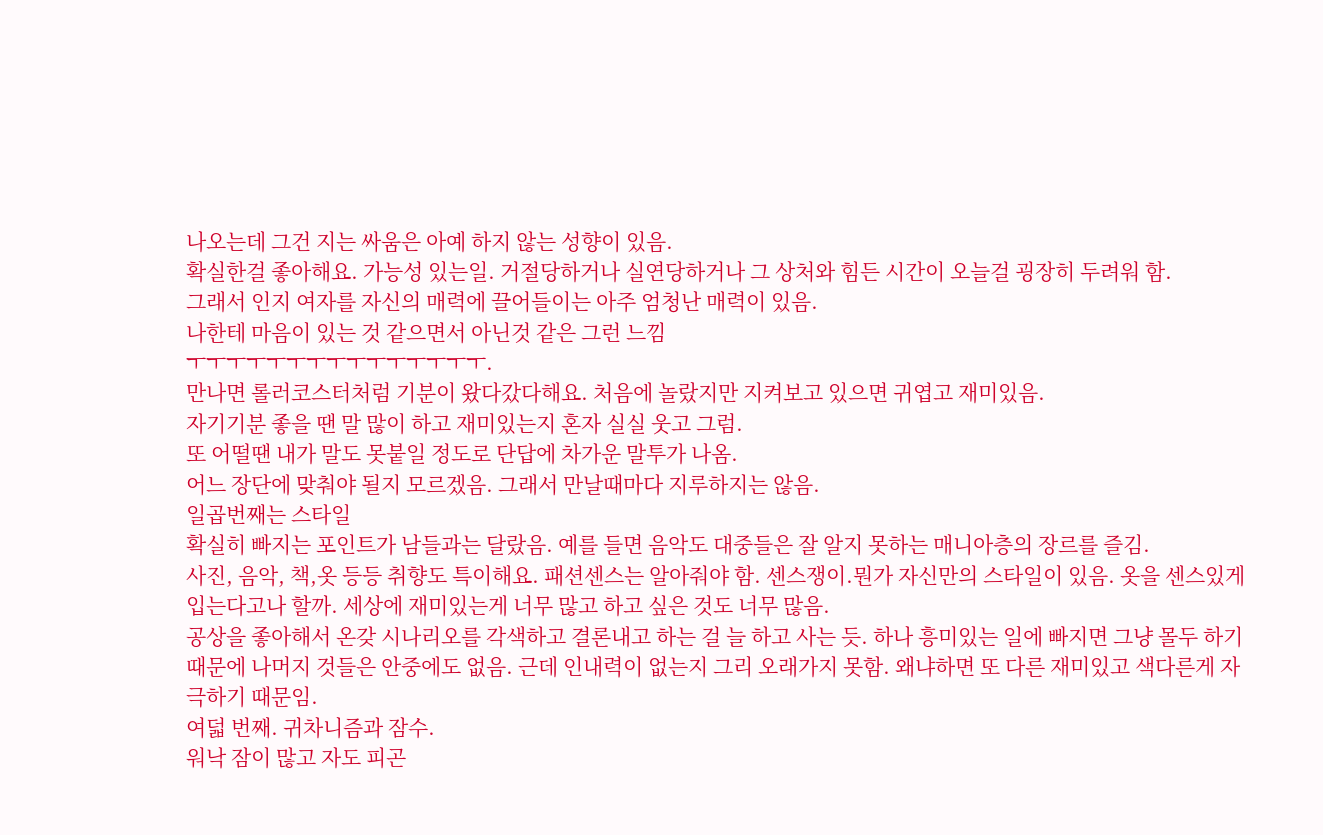나오는데 그건 지는 싸움은 아예 하지 않는 성향이 있음.
확실한걸 좋아해요. 가능성 있는일. 거절당하거나 실연당하거나 그 상처와 힘든 시간이 오늘걸 굉장히 두려워 함.
그래서 인지 여자를 자신의 매력에 끌어들이는 아주 엄청난 매력이 있음.
나한테 마음이 있는 것 같으면서 아닌것 같은 그런 느낌
ㅜㅜㅜㅜㅜㅜㅜㅜㅜㅜㅜㅜㅜㅜㅜ.
만나면 롤러코스터처럼 기분이 왔다갔다해요. 처음에 놀랐지만 지켜보고 있으면 귀엽고 재미있음.
자기기분 좋을 땐 말 많이 하고 재미있는지 혼자 실실 웃고 그럼.
또 어떨땐 내가 말도 못붙일 정도로 단답에 차가운 말투가 나옴.
어느 장단에 맞춰야 될지 모르겠음. 그래서 만날때마다 지루하지는 않음.
일곱번째는 스타일
확실히 빠지는 포인트가 남들과는 달랐음. 예를 들면 음악도 대중들은 잘 알지 못하는 매니아층의 장르를 즐김.
사진, 음악, 책,옷 등등 취향도 특이해요. 패션센스는 알아줘야 함. 센스쟁이.뭔가 자신만의 스타일이 있음. 옷을 센스있게 입는다고나 할까. 세상에 재미있는게 너무 많고 하고 싶은 것도 너무 많음.
공상을 좋아해서 온갖 시나리오를 각색하고 결론내고 하는 걸 늘 하고 사는 듯. 하나 흥미있는 일에 빠지면 그냥 몰두 하기 때문에 나머지 것들은 안중에도 없음. 근데 인내력이 없는지 그리 오래가지 못함. 왜냐하면 또 다른 재미있고 색다른게 자극하기 때문임.
여덟 번째. 귀차니즘과 잠수.
워낙 잠이 많고 자도 피곤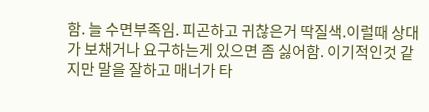함. 늘 수면부족임. 피곤하고 귀찮은거 딱질색.이럴때 상대가 보채거나 요구하는게 있으면 좀 싫어함. 이기적인것 같지만 말을 잘하고 매너가 타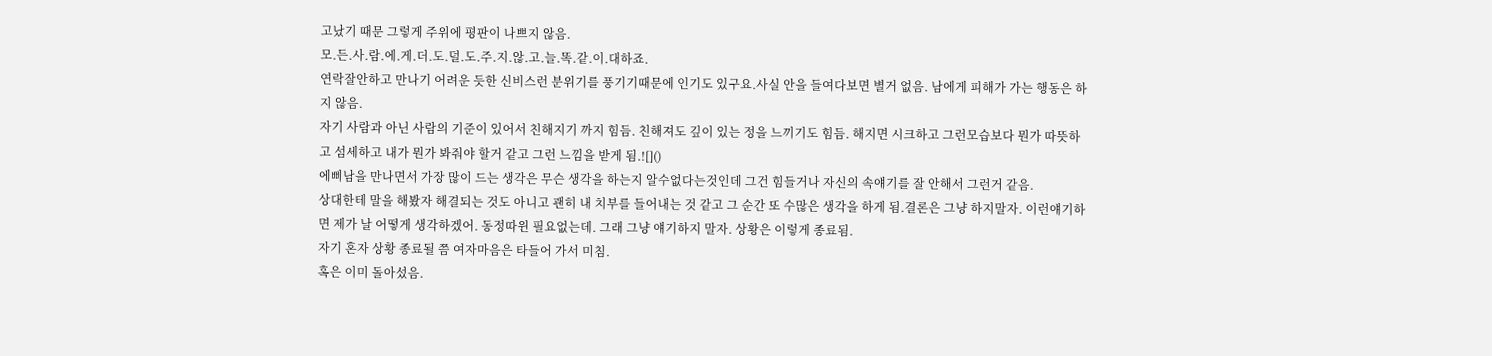고났기 때문 그렇게 주위에 평판이 나쁘지 않음.
모.든.사.람.에.게.더.도.덜.도.주.지.않.고.늘.똑.같.이.대하죠.
연락잘안하고 만나기 어려운 듯한 신비스런 분위기를 풍기기때문에 인기도 있구요.사실 안을 들여다보면 별거 없음. 남에게 피해가 가는 행동은 하지 않음.
자기 사람과 아닌 사람의 기준이 있어서 친해지기 까지 힘듬. 친해져도 깊이 있는 정을 느끼기도 힘듬. 해지면 시크하고 그런모습보다 뭔가 따뜻하고 섬세하고 내가 뭔가 봐줘야 할거 같고 그런 느낌을 받게 됨.![]()
에삐남을 만나면서 가장 많이 드는 생각은 무슨 생각을 하는지 알수없다는것인데 그건 힘들거나 자신의 속얘기를 잘 안해서 그런거 같음.
상대한테 말을 해봤자 해결되는 것도 아니고 괜히 내 치부를 들어내는 것 같고 그 순간 또 수많은 생각을 하게 됨.결론은 그냥 하지말자. 이런얘기하면 제가 날 어떻게 생각하겠어. 동정따윈 필요없는데. 그래 그냥 얘기하지 말자. 상황은 이렇게 종료됨.
자기 혼자 상황 종료될 쯤 여자마음은 타들어 가서 미침.
혹은 이미 돌아섰음.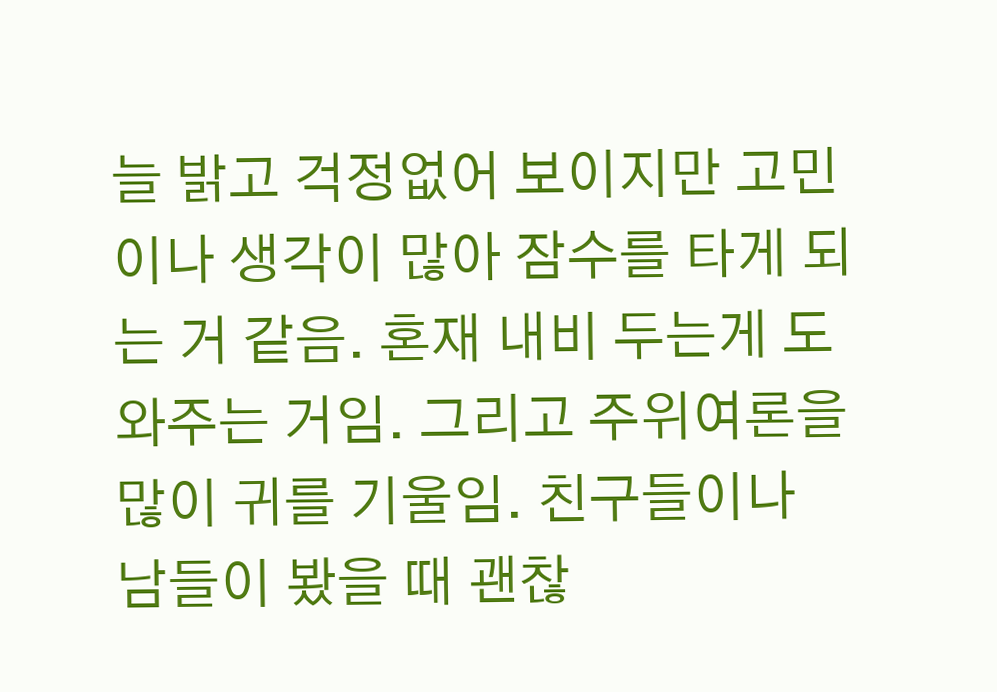늘 밝고 걱정없어 보이지만 고민이나 생각이 많아 잠수를 타게 되는 거 같음. 혼재 내비 두는게 도와주는 거임. 그리고 주위여론을 많이 귀를 기울임. 친구들이나 남들이 봤을 때 괜찮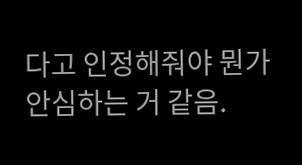다고 인정해줘야 뭔가 안심하는 거 같음.